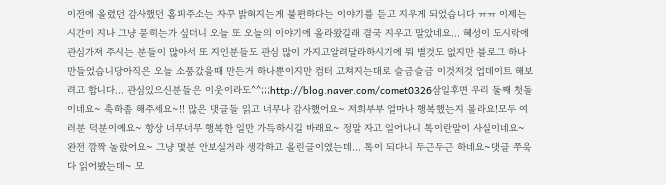이전에 올렸던 감사했던 홈피주소는 자꾸 밝혀지는게 불편하다는 이야기를 듣고 지우게 되었습니다 ㅠㅠ 이제는 시간이 지나 그냥 묻히는가 싶더니 오늘 또 오늘의 이야기에 올라왔길래 결국 지우고 말았네요... 혜성이 도시락에 관심가져 주시는 분들이 많아서 또 지인분들도 관심 많이 가지고알려달라하시기에 뭐 별것도 없지만 블로그 하나 만들었습니당아직은 오늘 소풍갔을때 만든거 하나뿐이지만 컴터 고쳐지는대로 슬금슬금 이것저것 업데이트 해보려고 합니다... 관심있으신분들은 이웃이라도^^;;;http://blog.naver.com/comet0326삼일후면 우리 둘째 첫돌이네요~ 축하좀 해주세요~!! 많은 댓글들 읽고 너무나 감사했어요~ 저희부부 얼마나 행복했는지 몰라요!모두 여러분 덕분이예요~ 항상 너무너무 행복한 일만 가득하시길 바래요~ 정말 자고 일어나니 톡이란말이 사실이네요~ 완전 깜짝 놀랐어요~ 그냥 몇분 안보실거라 생각하고 올린글이였는데... 톡이 되다니 두근두근 하네요~댓글 쭈욱 다 읽어봤는데~ 모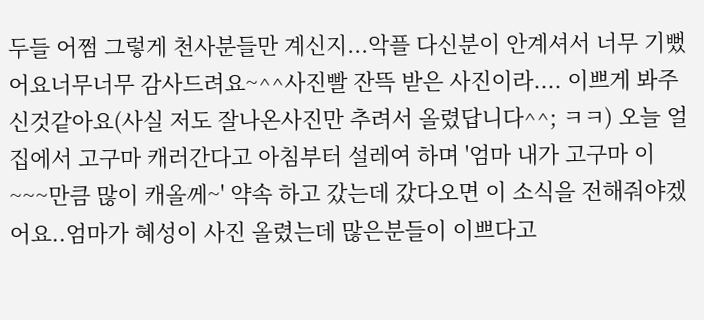두들 어쩜 그렇게 천사분들만 계신지...악플 다신분이 안계셔서 너무 기뻤어요너무너무 감사드려요~^^사진빨 잔뜩 받은 사진이라.... 이쁘게 봐주신것같아요(사실 저도 잘나온사진만 추려서 올렸답니다^^; ㅋㅋ) 오늘 얼집에서 고구마 캐러간다고 아침부터 설레여 하며 '엄마 내가 고구마 이~~~만큼 많이 캐올께~' 약속 하고 갔는데 갔다오면 이 소식을 전해줘야겠어요..엄마가 혜성이 사진 올렸는데 많은분들이 이쁘다고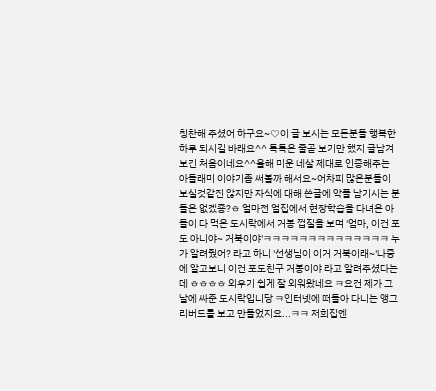칭찬해 주셨어 하구요~♡이 글 보시는 모든분들 행복한 하루 되시길 바래요^^ 톡톡은 줄곧 보기만 했지 글남겨보긴 처음이네요^^올해 미운 네살 제대로 인증해주는 아들래미 이야기좀 써볼까 해서요~어차피 많은분들이 보실것같진 않지만 자식에 대해 쓴글에 악플 남기시는 분들은 없겠죵?ㅎ 얼마전 얼집에서 현장학습을 다녀온 아들이 다 먹은 도시락에서 거봉 껍질을 보며 '엄마, 이건 포도 아니야~ 거북이야'ㅋㅋㅋㅋㅋㅋㅋㅋㅋㅋㅋㅋㅋㅋ 누가 알려줬어? 라고 하니 '선생님이 이거 거북이래~'나중에 알고보니 이건 포도친구 거봉이야 라고 알려주셨다는데 ㅎㅎㅎㅎ 외우기 쉽게 잘 외워왔네요 ㅋ요건 제가 그날에 싸준 도시락입니당 ㅋ인터넷에 떠돌아 다니는 앵그리버드를 보고 만들었지요...ㅋㅋ 저희집엔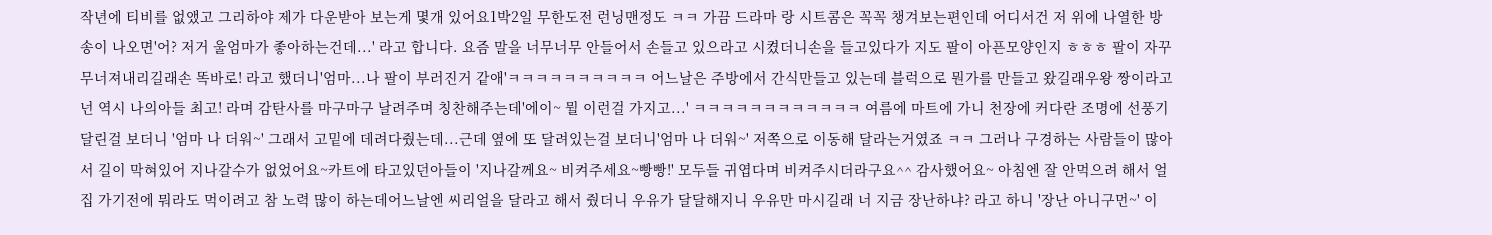작년에 티비를 없앴고 그리하야 제가 다운받아 보는게 몇개 있어요1박2일 무한도전 런닝맨정도 ㅋㅋ 가끔 드라마 랑 시트콤은 꼭꼭 챙겨보는편인데 어디서건 저 위에 나열한 방송이 나오면'어? 저거 울엄마가 좋아하는건데...' 라고 합니다. 요즘 말을 너무너무 안들어서 손들고 있으라고 시켰더니손을 들고있다가 지도 팔이 아픈모양인지 ㅎㅎㅎ 팔이 자꾸 무너져내리길래손 똑바로! 라고 했더니'엄마...나 팔이 부러진거 같애'ㅋㅋㅋㅋㅋㅋㅋㅋㅋㅋ 어느날은 주방에서 간식만들고 있는데 블럭으로 뭔가를 만들고 왔길래우왕 짱이라고 넌 역시 나의아들 최고! 라며 감탄사를 마구마구 날려주며 칭찬해주는데'에이~ 뭘 이런걸 가지고...' ㅋㅋㅋㅋㅋㅋㅋㅋㅋㅋㅋㅋ 여름에 마트에 가니 천장에 커다란 조명에 선풍기 달린걸 보더니 '엄마 나 더워~' 그래서 고밑에 데려다줬는데...근데 옆에 또 달려있는걸 보더니'엄마 나 더워~' 저쪽으로 이동해 달라는거였죠 ㅋㅋ 그러나 구경하는 사람들이 많아서 길이 막혀있어 지나갈수가 없었어요~카트에 타고있던아들이 '지나갈께요~ 비켜주세요~빵빵!' 모두들 귀엽다며 비켜주시더라구요^^ 감사했어요~ 아침엔 잘 안먹으려 해서 얼집 가기전에 뭐라도 먹이려고 참 노력 많이 하는데어느날엔 씨리얼을 달라고 해서 줬더니 우유가 달달해지니 우유만 마시길래 너 지금 장난하냐? 라고 하니 '장난 아니구먼~' 이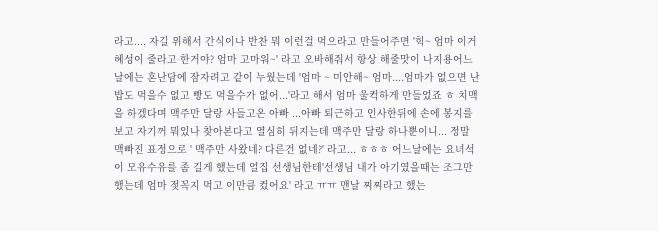라고.... 자길 위해서 간식이나 반찬 뭐 이런걸 먹으라고 만들어주면 '힉~ 엄마 이거 혜성이 줄라고 한거야? 엄마 고마워~' 라고 오바해줘서 항상 해줄맛이 나지용어느날에는 혼난담에 잠자려고 같이 누웠는데 '엄마 ~ 미안해~ 엄마....엄마가 없으면 난 밥도 먹을수 없고 빵도 먹을수가 없어...'라고 해서 엄마 울컥하게 만들었죠 ㅎ 치맥을 하겠다며 맥주만 달랑 사들고온 아빠 ...아빠 퇴근하고 인사한뒤에 손에 봉지를 보고 자기꺼 뭐있나 찾아본다고 열심히 뒤지는데 맥주만 달랑 하나뿐이니... 정말 맥빠진 표정으로 ' 맥주만 사왔네? 다른건 없네?' 라고... ㅎㅎㅎ 어느날에는 요녀석이 모유수유를 좀 길게 했는데 얼집 선생님한테'선생님 내가 아기였을때는 조그만했는데 엄마 젖꼭지 먹고 이만큼 컸어요' 라고 ㅠㅠ 맨날 찌찌라고 했는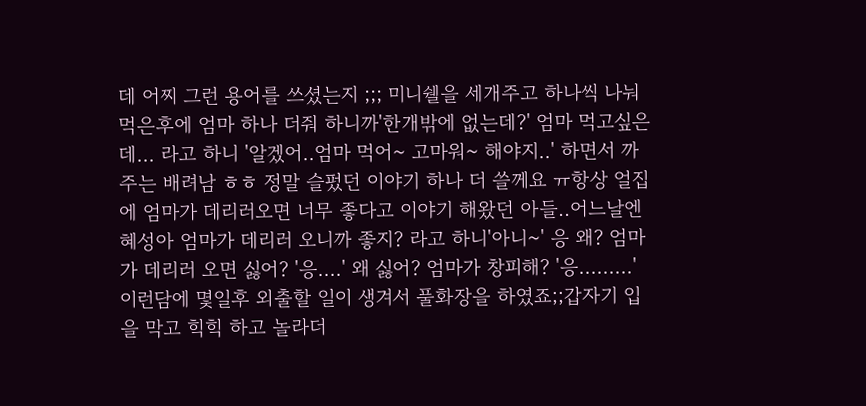데 어찌 그런 용어를 쓰셨는지 ;;; 미니쉘을 세개주고 하나씩 나눠먹은후에 엄마 하나 더줘 하니까'한개밖에 없는데?' 엄마 먹고싶은데... 라고 하니 '알겠어..엄마 먹어~ 고마워~ 해야지..' 하면서 까주는 배려남 ㅎㅎ 정말 슬펐던 이야기 하나 더 쓸께요 ㅠ항상 얼집에 엄마가 데리러오면 너무 좋다고 이야기 해왔던 아들..어느날엔 혜성아 엄마가 데리러 오니까 좋지? 라고 하니'아니~' 응 왜? 엄마가 데리러 오면 싫어? '응....' 왜 싫어? 엄마가 창피해? '응.........' 이런담에 몇일후 외출할 일이 생겨서 풀화장을 하였죠;;갑자기 입을 막고 힉힉 하고 놀라더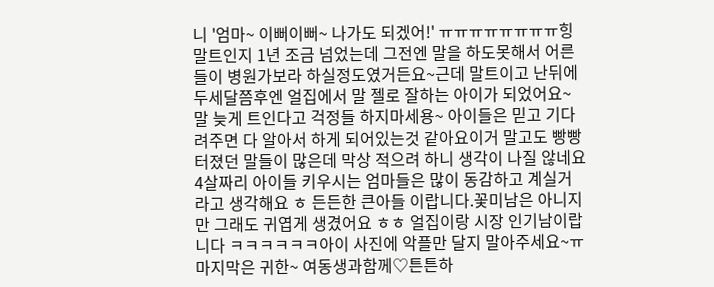니 '엄마~ 이뻐이뻐~ 나가도 되겠어!' ㅠㅠㅠㅠㅠㅠㅠㅠ힝 말트인지 1년 조금 넘었는데 그전엔 말을 하도못해서 어른들이 병원가보라 하실정도였거든요~근데 말트이고 난뒤에 두세달쯤후엔 얼집에서 말 젤로 잘하는 아이가 되었어요~말 늦게 트인다고 걱정들 하지마세용~ 아이들은 믿고 기다려주면 다 알아서 하게 되어있는것 같아요이거 말고도 빵빵 터졌던 말들이 많은데 막상 적으려 하니 생각이 나질 않네요4살짜리 아이들 키우시는 엄마들은 많이 동감하고 계실거라고 생각해요 ㅎ 든든한 큰아들 이랍니다.꽃미남은 아니지만 그래도 귀엽게 생겼어요 ㅎㅎ 얼집이랑 시장 인기남이랍니다 ㅋㅋㅋㅋㅋㅋ아이 사진에 악플만 달지 말아주세요~ㅠ 마지막은 귀한~ 여동생과함께♡튼튼하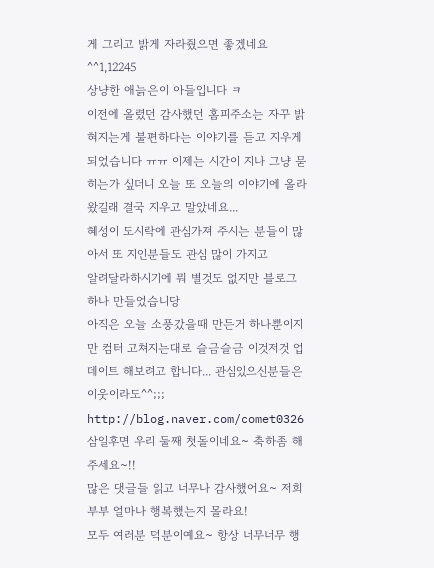게 그리고 밝게 자라줬으면 좋겠네요^^1,12245
상냥한 애늙은이 아들입니다 ㅋ
이전에 올렸던 감사했던 홈피주소는 자꾸 밝혀지는게 불편하다는 이야기를 듣고 지우게 되었습니다 ㅠㅠ 이제는 시간이 지나 그냥 묻히는가 싶더니 오늘 또 오늘의 이야기에 올라왔길래 결국 지우고 말았네요...
혜성이 도시락에 관심가져 주시는 분들이 많아서 또 지인분들도 관심 많이 가지고
알려달라하시기에 뭐 별것도 없지만 블로그 하나 만들었습니당
아직은 오늘 소풍갔을때 만든거 하나뿐이지만 컴터 고쳐지는대로 슬금슬금 이것저것 업데이트 해보려고 합니다... 관심있으신분들은 이웃이라도^^;;;
http://blog.naver.com/comet0326
삼일후면 우리 둘째 첫돌이네요~ 축하좀 해주세요~!!
많은 댓글들 읽고 너무나 감사했어요~ 저희부부 얼마나 행복했는지 몰라요!
모두 여러분 덕분이예요~ 항상 너무너무 행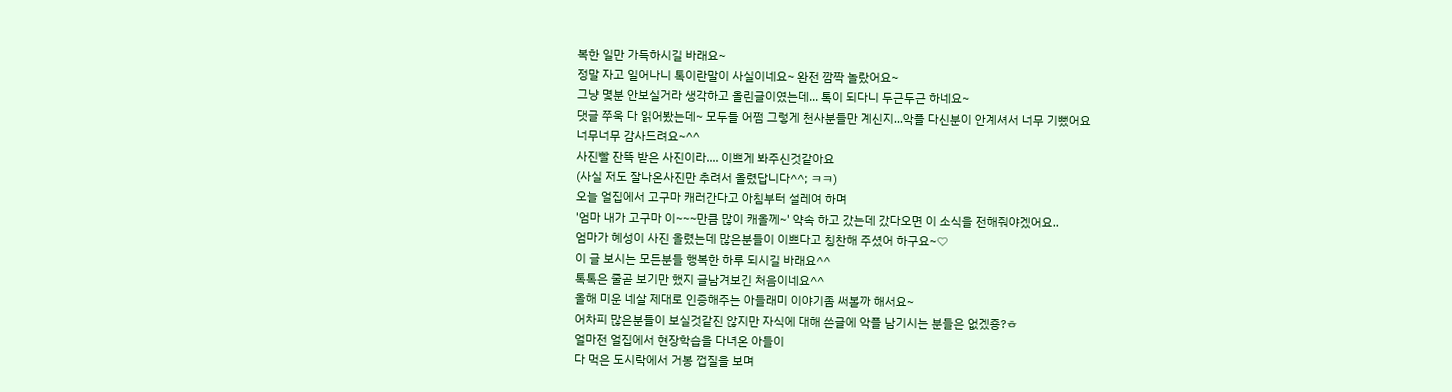복한 일만 가득하시길 바래요~
정말 자고 일어나니 톡이란말이 사실이네요~ 완전 깜짝 놀랐어요~
그냥 몇분 안보실거라 생각하고 올린글이였는데... 톡이 되다니 두근두근 하네요~
댓글 쭈욱 다 읽어봤는데~ 모두들 어쩜 그렇게 천사분들만 계신지...악플 다신분이 안계셔서 너무 기뻤어요
너무너무 감사드려요~^^
사진빨 잔뜩 받은 사진이라.... 이쁘게 봐주신것같아요
(사실 저도 잘나온사진만 추려서 올렸답니다^^; ㅋㅋ)
오늘 얼집에서 고구마 캐러간다고 아침부터 설레여 하며
'엄마 내가 고구마 이~~~만큼 많이 캐올께~' 약속 하고 갔는데 갔다오면 이 소식을 전해줘야겠어요..
엄마가 혜성이 사진 올렸는데 많은분들이 이쁘다고 칭찬해 주셨어 하구요~♡
이 글 보시는 모든분들 행복한 하루 되시길 바래요^^
톡톡은 줄곧 보기만 했지 글남겨보긴 처음이네요^^
올해 미운 네살 제대로 인증해주는 아들래미 이야기좀 써볼까 해서요~
어차피 많은분들이 보실것같진 않지만 자식에 대해 쓴글에 악플 남기시는 분들은 없겠죵?ㅎ
얼마전 얼집에서 현장학습을 다녀온 아들이
다 먹은 도시락에서 거봉 껍질을 보며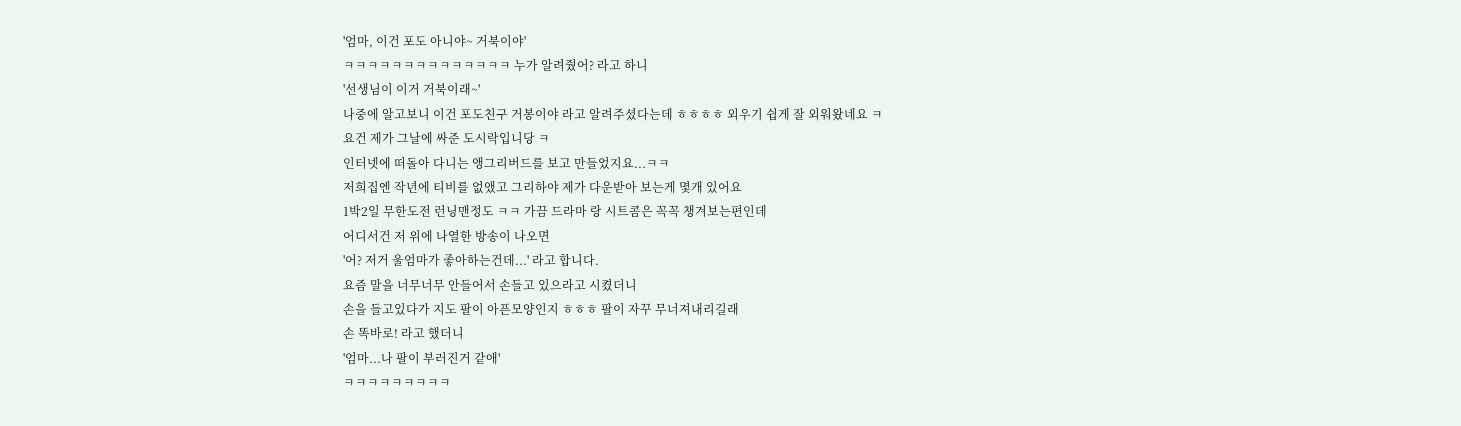'엄마, 이건 포도 아니야~ 거북이야'
ㅋㅋㅋㅋㅋㅋㅋㅋㅋㅋㅋㅋㅋㅋ 누가 알려줬어? 라고 하니
'선생님이 이거 거북이래~'
나중에 알고보니 이건 포도친구 거봉이야 라고 알려주셨다는데 ㅎㅎㅎㅎ 외우기 쉽게 잘 외워왔네요 ㅋ
요건 제가 그날에 싸준 도시락입니당 ㅋ
인터넷에 떠돌아 다니는 앵그리버드를 보고 만들었지요...ㅋㅋ
저희집엔 작년에 티비를 없앴고 그리하야 제가 다운받아 보는게 몇개 있어요
1박2일 무한도전 런닝맨정도 ㅋㅋ 가끔 드라마 랑 시트콤은 꼭꼭 챙겨보는편인데
어디서건 저 위에 나열한 방송이 나오면
'어? 저거 울엄마가 좋아하는건데...' 라고 합니다.
요즘 말을 너무너무 안들어서 손들고 있으라고 시켰더니
손을 들고있다가 지도 팔이 아픈모양인지 ㅎㅎㅎ 팔이 자꾸 무너져내리길래
손 똑바로! 라고 했더니
'엄마...나 팔이 부러진거 같애'
ㅋㅋㅋㅋㅋㅋㅋㅋㅋ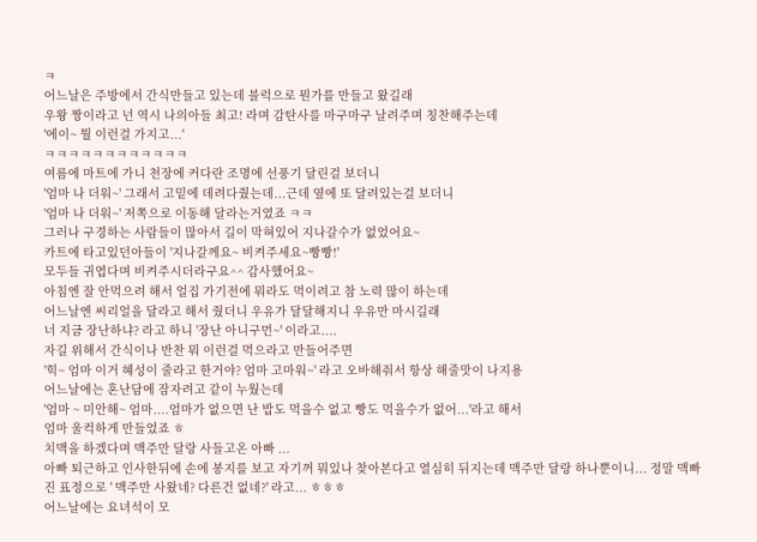ㅋ
어느날은 주방에서 간식만들고 있는데 블럭으로 뭔가를 만들고 왔길래
우왕 짱이라고 넌 역시 나의아들 최고! 라며 감탄사를 마구마구 날려주며 칭찬해주는데
'에이~ 뭘 이런걸 가지고...'
ㅋㅋㅋㅋㅋㅋㅋㅋㅋㅋㅋㅋ
여름에 마트에 가니 천장에 커다란 조명에 선풍기 달린걸 보더니
'엄마 나 더워~' 그래서 고밑에 데려다줬는데...근데 옆에 또 달려있는걸 보더니
'엄마 나 더워~' 저쪽으로 이동해 달라는거였죠 ㅋㅋ
그러나 구경하는 사람들이 많아서 길이 막혀있어 지나갈수가 없었어요~
카트에 타고있던아들이 '지나갈께요~ 비켜주세요~빵빵!'
모두들 귀엽다며 비켜주시더라구요^^ 감사했어요~
아침엔 잘 안먹으려 해서 얼집 가기전에 뭐라도 먹이려고 참 노력 많이 하는데
어느날엔 씨리얼을 달라고 해서 줬더니 우유가 달달해지니 우유만 마시길래
너 지금 장난하냐? 라고 하니 '장난 아니구먼~' 이라고....
자길 위해서 간식이나 반찬 뭐 이런걸 먹으라고 만들어주면
'힉~ 엄마 이거 혜성이 줄라고 한거야? 엄마 고마워~' 라고 오바해줘서 항상 해줄맛이 나지용
어느날에는 혼난담에 잠자려고 같이 누웠는데
'엄마 ~ 미안해~ 엄마....엄마가 없으면 난 밥도 먹을수 없고 빵도 먹을수가 없어...'라고 해서
엄마 울컥하게 만들었죠 ㅎ
치맥을 하겠다며 맥주만 달랑 사들고온 아빠 ...
아빠 퇴근하고 인사한뒤에 손에 봉지를 보고 자기꺼 뭐있나 찾아본다고 열심히 뒤지는데 맥주만 달랑 하나뿐이니... 정말 맥빠진 표정으로 ' 맥주만 사왔네? 다른건 없네?' 라고... ㅎㅎㅎ
어느날에는 요녀석이 모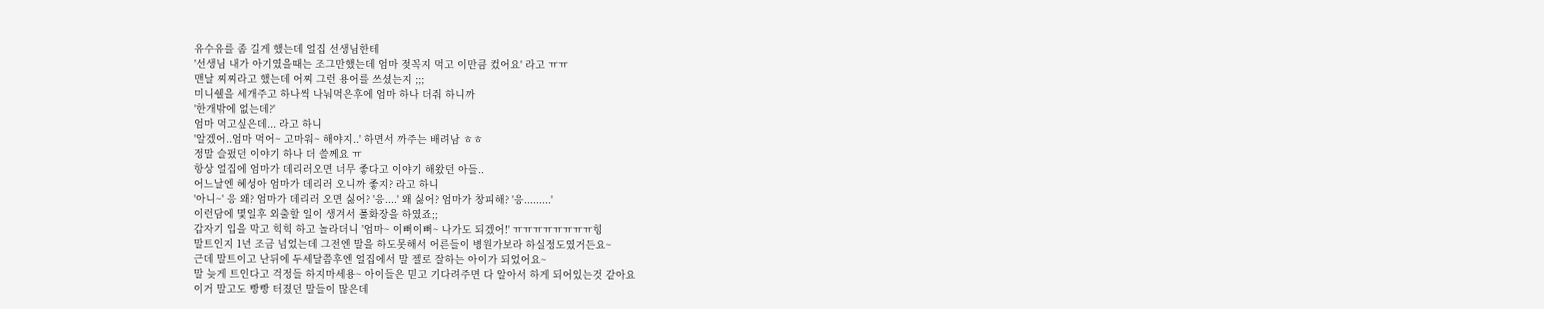유수유를 좀 길게 했는데 얼집 선생님한테
'선생님 내가 아기였을때는 조그만했는데 엄마 젖꼭지 먹고 이만큼 컸어요' 라고 ㅠㅠ
맨날 찌찌라고 했는데 어찌 그런 용어를 쓰셨는지 ;;;
미니쉘을 세개주고 하나씩 나눠먹은후에 엄마 하나 더줘 하니까
'한개밖에 없는데?'
엄마 먹고싶은데... 라고 하니
'알겠어..엄마 먹어~ 고마워~ 해야지..' 하면서 까주는 배려남 ㅎㅎ
정말 슬펐던 이야기 하나 더 쓸께요 ㅠ
항상 얼집에 엄마가 데리러오면 너무 좋다고 이야기 해왔던 아들..
어느날엔 혜성아 엄마가 데리러 오니까 좋지? 라고 하니
'아니~' 응 왜? 엄마가 데리러 오면 싫어? '응....' 왜 싫어? 엄마가 창피해? '응.........'
이런담에 몇일후 외출할 일이 생겨서 풀화장을 하였죠;;
갑자기 입을 막고 힉힉 하고 놀라더니 '엄마~ 이뻐이뻐~ 나가도 되겠어!' ㅠㅠㅠㅠㅠㅠㅠㅠ힝
말트인지 1년 조금 넘었는데 그전엔 말을 하도못해서 어른들이 병원가보라 하실정도였거든요~
근데 말트이고 난뒤에 두세달쯤후엔 얼집에서 말 젤로 잘하는 아이가 되었어요~
말 늦게 트인다고 걱정들 하지마세용~ 아이들은 믿고 기다려주면 다 알아서 하게 되어있는것 같아요
이거 말고도 빵빵 터졌던 말들이 많은데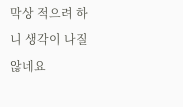막상 적으려 하니 생각이 나질 않네요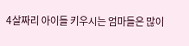4살짜리 아이들 키우시는 엄마들은 많이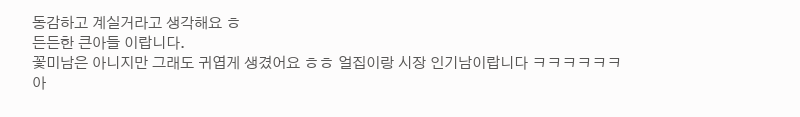동감하고 계실거라고 생각해요 ㅎ
든든한 큰아들 이랍니다.
꽃미남은 아니지만 그래도 귀엽게 생겼어요 ㅎㅎ 얼집이랑 시장 인기남이랍니다 ㅋㅋㅋㅋㅋㅋ
아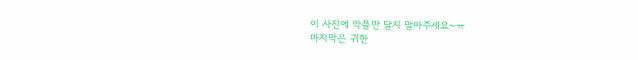이 사진에 악플만 달지 말아주세요~ㅠ
마지막은 귀한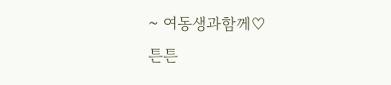~ 여동생과함께♡
튼튼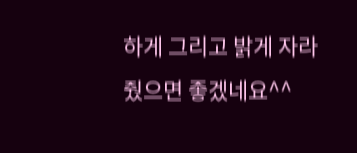하게 그리고 밝게 자라줬으면 좋겠네요^^